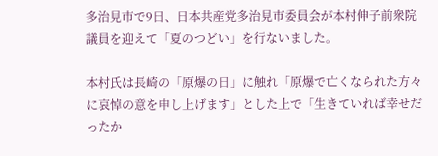多治見市で9日、日本共産党多治見市委員会が本村伸子前衆院議員を迎えて「夏のつどい」を行ないました。

本村氏は長崎の「原爆の日」に触れ「原爆で亡くなられた方々に哀悼の意を申し上げます」とした上で「生きていれば幸せだったか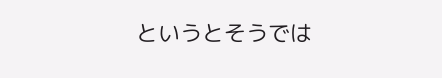というとそうでは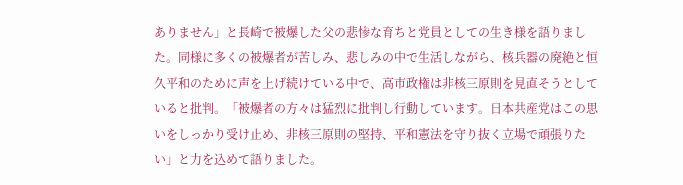ありません」と長崎で被爆した父の悲惨な育ちと党員としての生き様を語りました。同様に多くの被爆者が苦しみ、悲しみの中で生活しながら、核兵器の廃絶と恒久平和のために声を上げ続けている中で、高市政権は非核三原則を見直そうとしていると批判。「被爆者の方々は猛烈に批判し行動しています。日本共産党はこの思いをしっかり受け止め、非核三原則の堅持、平和憲法を守り抜く立場で頑張りたい」と力を込めて語りました。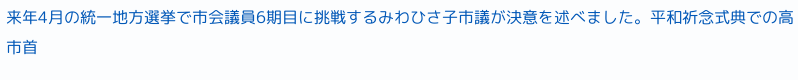来年4月の統一地方選挙で市会議員6期目に挑戦するみわひさ子市議が決意を述べました。平和祈念式典での高市首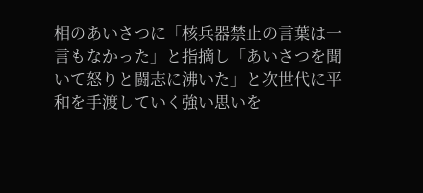相のあいさつに「核兵器禁止の言葉は一言もなかった」と指摘し「あいさつを聞いて怒りと闘志に沸いた」と次世代に平和を手渡していく強い思いを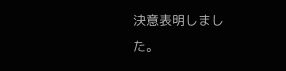決意表明しました。